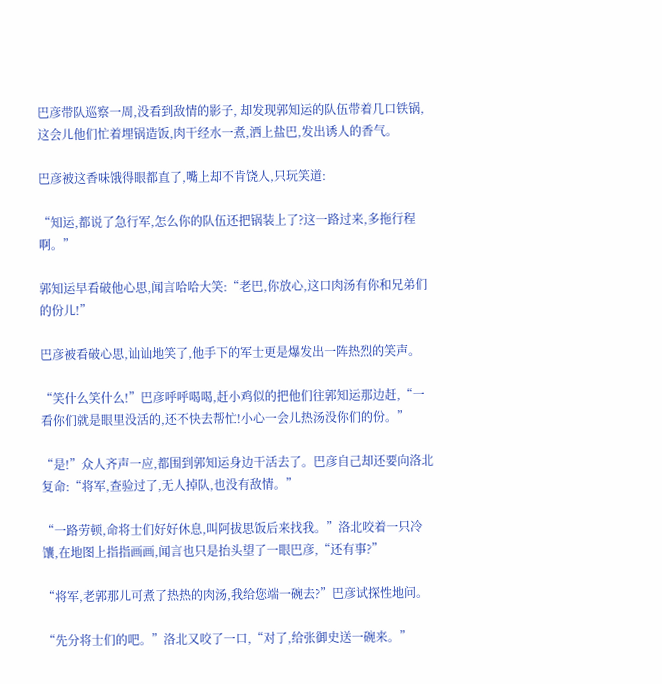巴彦带队巡察一周,没看到敌情的影子, 却发现郭知运的队伍带着几口铁锅,这会儿他们忙着埋锅造饭,肉干经水一煮,洒上盐巴,发出诱人的香气。

巴彦被这香味饿得眼都直了,嘴上却不肯饶人,只玩笑道:

“知运,都说了急行军,怎么你的队伍还把锅装上了?这一路过来,多拖行程啊。”

郭知运早看破他心思,闻言哈哈大笑:“老巴,你放心,这口肉汤有你和兄弟们的份儿!”

巴彦被看破心思,讪讪地笑了,他手下的军士更是爆发出一阵热烈的笑声。

“笑什么笑什么!”巴彦呼呼喝喝,赶小鸡似的把他们往郭知运那边赶,“一看你们就是眼里没活的,还不快去帮忙!小心一会儿热汤没你们的份。”

“是!”众人齐声一应,都围到郭知运身边干活去了。巴彦自己却还要向洛北复命:“将军,查验过了,无人掉队,也没有敌情。”

“一路劳顿,命将士们好好休息,叫阿拔思饭后来找我。”洛北咬着一只冷馕,在地图上指指画画,闻言也只是抬头望了一眼巴彦,“还有事?”

“将军,老郭那儿可煮了热热的肉汤,我给您端一碗去?”巴彦试探性地问。

“先分将士们的吧。”洛北又咬了一口,“对了,给张御史送一碗来。”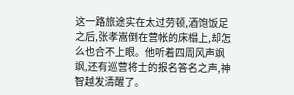这一路旅途实在太过劳顿,酒饱饭足之后,张孝嵩倒在营帐的床榻上,却怎么也合不上眼。他听着四周风声飒飒,还有巡营将士的报名答名之声,神智越发清醒了。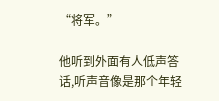“将军。”

他听到外面有人低声答话,听声音像是那个年轻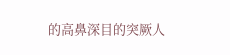的高鼻深目的突厥人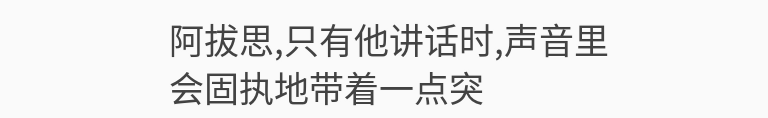阿拔思,只有他讲话时,声音里会固执地带着一点突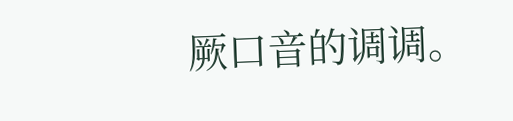厥口音的调调。